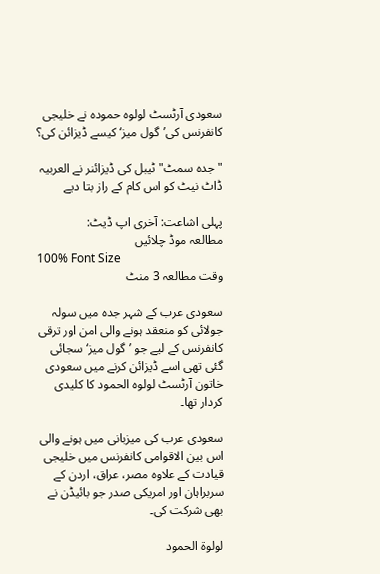سعودی آرٹسٹ لولوہ حمودہ نے خلیجی کانفرنس کی’گول میز‘ کیسے ڈیزائن کی؟

"جدہ سمٹ" ٹیبل کی ڈیزائنر نے العربیہ ڈاٹ نیٹ کو اس کام کے راز بتا دیے

پہلی اشاعت: آخری اپ ڈیٹ:
مطالعہ موڈ چلائیں
100% Font Size
وقت مطالعہ 3 منٹ

سعودی عرب کے شہر جدہ میں سولہ جولائی کو منعقد ہونے والی امن اور ترقی کانفرنس کے لیے جو ’گول میز‘ سجائی گئی تھی اسے ڈیزائن کرنے میں سعودی خاتون آرٹسٹ لولوہ الحمود کا کلیدی کردار تھا۔

سعودی عرب کی میزبانی میں ہونے والی اس بین الاقوامی کانفرنس میں خلیجی قیادت کے علاوہ مصر، عراق، اردن کے سربراہان اور امریکی صدر جو بائیڈن نے بھی شرکت کی۔

لولوة الحمود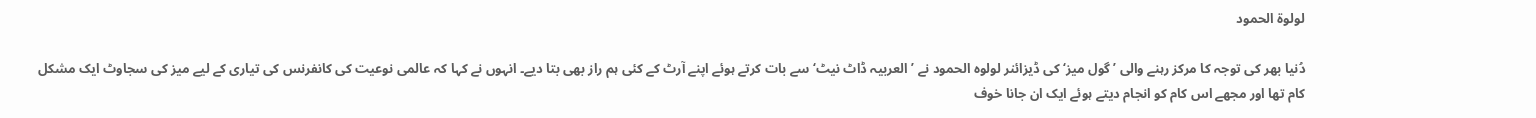لولوة الحمود

دُنیا بھر کی توجہ کا مرکز رہنے والی ’گول میز‘ کی ڈیزائنر لولوہ الحمود نے ’العربیہ ڈاٹ نیٹ‘ سے بات کرتے ہوئے اپنے آرٹ کے کئی ہم راز بھی بتا دیے۔ انہوں نے کہا کہ عالمی نوعیت کی کانفرنس کی تیاری کے لیے میز کی سجاوٹ ایک مشکل کام تھا اور مجھے اس کام کو انجام دیتے ہوئے ایک ان جانا خوف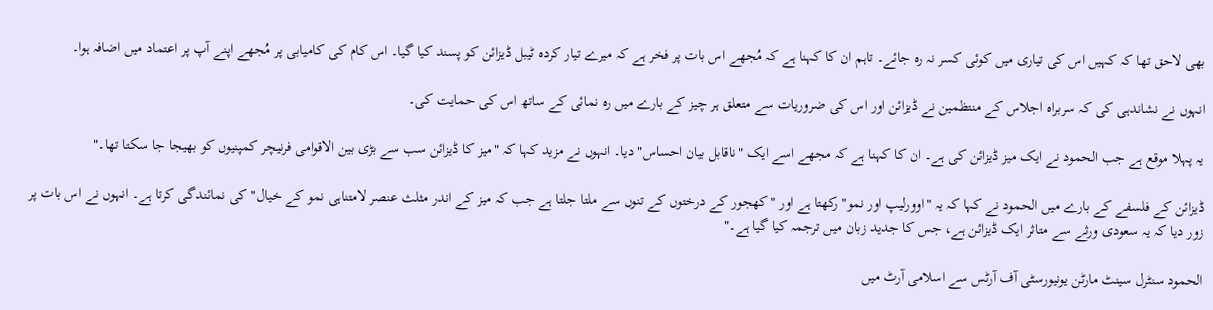بھی لاحق تھا کہ کہیں اس کی تیاری میں کوئی کسر نہ رہ جائے۔ تاہم ان کا کہنا ہے کہ مُجھے اس بات پر فخر ہے کہ میرے تیار کردہ ٹیبل ڈیزائن کو پسند کیا گیا۔ اس کام کی کامیابی پر مُجھے اپنے آپ پر اعتماد میں اضافہ ہوا۔

انہوں نے نشاندہی کی کہ سربراہ اجلاس کے منتظمین نے ڈیزائن اور اس کی ضروریات سے متعلق ہر چیز کے بارے میں رہ نمائی کے ساتھ اس کی حمایت کی۔

یہ پہلا موقع ہے جب الحمود نے ایک میز ڈیزائن کی ہے۔ ان کا کہنا ہے کہ مجھے اسے ایک "ناقابل بیان احساس" دیا۔ انہوں نے مزید کہا کہ "میز کا ڈیزائن سب سے بڑی بین الاقوامی فرنیچر کمپنیوں کو بھیجا جا سکتا تھا۔"

ڈیزائن کے فلسفے کے بارے میں الحمود نے کہا کہ یہ "اوورلیپ اور نمو" رکھتا ہے اور "کھجور کے درختوں کے تنوں سے ملتا جلتا ہے جب کہ میز کے اندر مثلث عنصر لامتناہی نمو کے خیال" کی نمائندگی کرتا ہے۔ انہوں نے اس بات پر زور دیا کہ یہ سعودی ورثے سے متاثر ایک ڈیزائن ہے، جس کا جدید زبان میں ترجمہ کیا گیا ہے۔"

الحمود سنٹرل سینٹ مارٹن یونیورسٹی آف آرٹس سے اسلامی آرٹ میں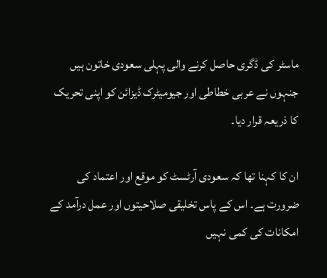ماسٹر کی ڈگری حاصل کرنے والی پہلی سعودی خاتون ہیں جنہوں نے عربی خطاطی اور جیومیٹرک ڈیزائن کو اپنی تحریک کا ذریعہ قرار دیا۔

ان کا کہنا تھا کہ سعودی آرٹسٹ کو موقع اور اعتماد کی ضرورت ہے۔ اس کے پاس تخلیقی صلاحیتوں اور عمل درآمد کے امکانات کی کمی نہیں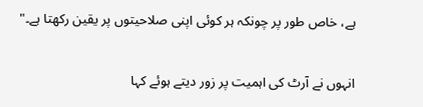ہے، خاص طور پر چونکہ ہر کوئی اپنی صلاحیتوں پر یقین رکھتا ہے۔"

انہوں نے آرٹ کی اہمیت پر زور دیتے ہوئے کہا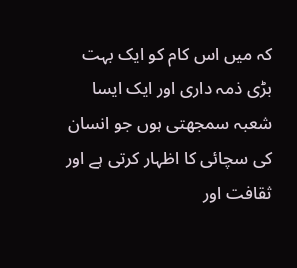کہ میں اس کام کو ایک بہت بڑی ذمہ داری اور ایک ایسا شعبہ سمجھتی ہوں جو انسان کی سچائی کا اظہار کرتی ہے اور ثقافت اور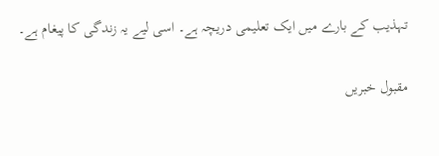تہذیب کے بارے میں ایک تعلیمی دریچہ ہے۔ اسی لیے یہ زندگی کا پیغام ہے۔

مقبول خبریں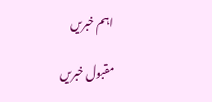اہم خبریں

مقبول خبریں